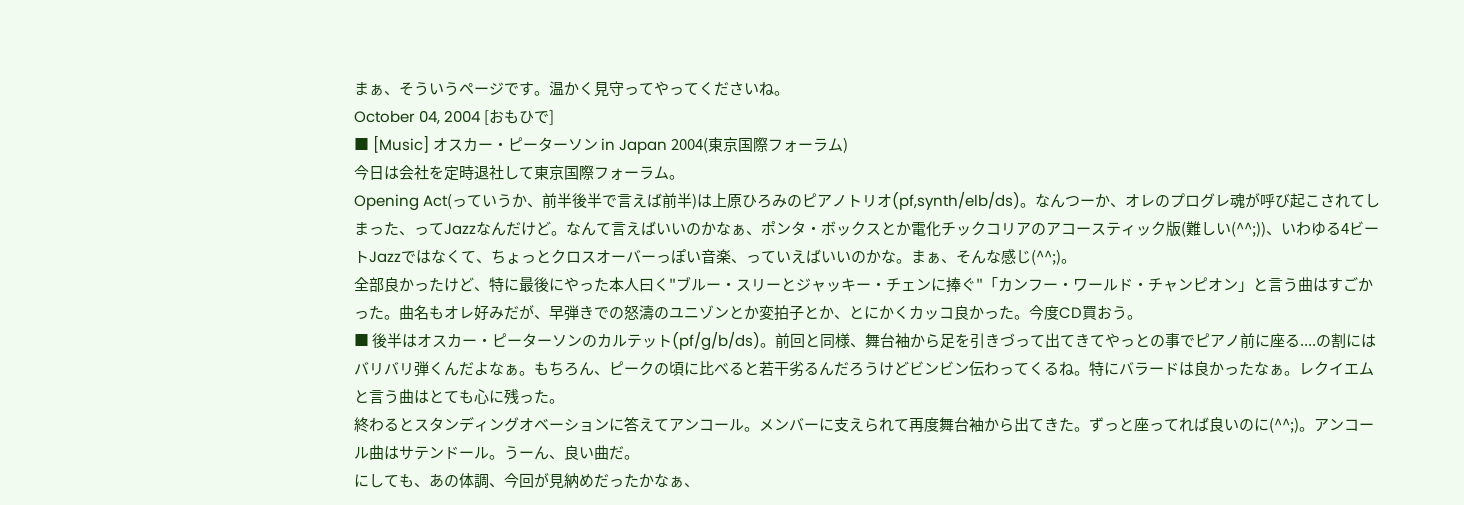まぁ、そういうページです。温かく見守ってやってくださいね。
October 04, 2004 [おもひで]
■ [Music] オスカー・ピーターソン in Japan 2004(東京国際フォーラム)
今日は会社を定時退社して東京国際フォーラム。
Opening Act(っていうか、前半後半で言えば前半)は上原ひろみのピアノトリオ(pf,synth/elb/ds)。なんつーか、オレのプログレ魂が呼び起こされてしまった、ってJazzなんだけど。なんて言えばいいのかなぁ、ポンタ・ボックスとか電化チックコリアのアコースティック版(難しい(^^;))、いわゆる4ビートJazzではなくて、ちょっとクロスオーバーっぽい音楽、っていえばいいのかな。まぁ、そんな感じ(^^;)。
全部良かったけど、特に最後にやった本人曰く"ブルー・スリーとジャッキー・チェンに捧ぐ"「カンフー・ワールド・チャンピオン」と言う曲はすごかった。曲名もオレ好みだが、早弾きでの怒濤のユニゾンとか変拍子とか、とにかくカッコ良かった。今度CD買おう。
■ 後半はオスカー・ピーターソンのカルテット(pf/g/b/ds)。前回と同様、舞台袖から足を引きづって出てきてやっとの事でピアノ前に座る....の割にはバリバリ弾くんだよなぁ。もちろん、ピークの頃に比べると若干劣るんだろうけどビンビン伝わってくるね。特にバラードは良かったなぁ。レクイエムと言う曲はとても心に残った。
終わるとスタンディングオベーションに答えてアンコール。メンバーに支えられて再度舞台袖から出てきた。ずっと座ってれば良いのに(^^;)。アンコール曲はサテンドール。うーん、良い曲だ。
にしても、あの体調、今回が見納めだったかなぁ、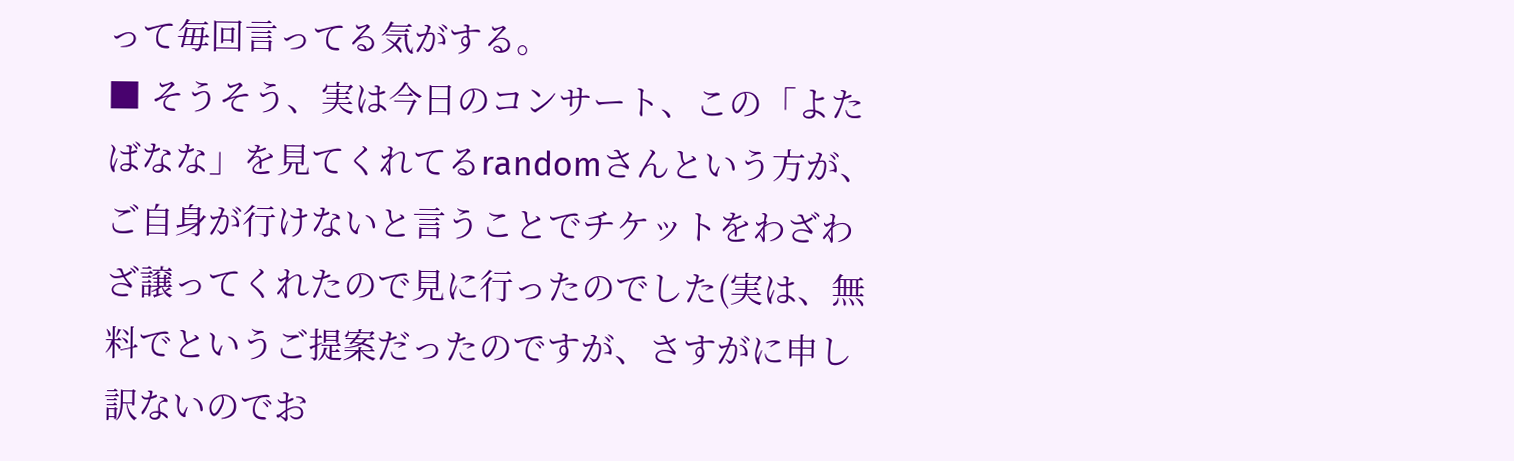って毎回言ってる気がする。
■ そうそう、実は今日のコンサート、この「よたばなな」を見てくれてるrandomさんという方が、ご自身が行けないと言うことでチケットをわざわざ譲ってくれたので見に行ったのでした(実は、無料でというご提案だったのですが、さすがに申し訳ないのでお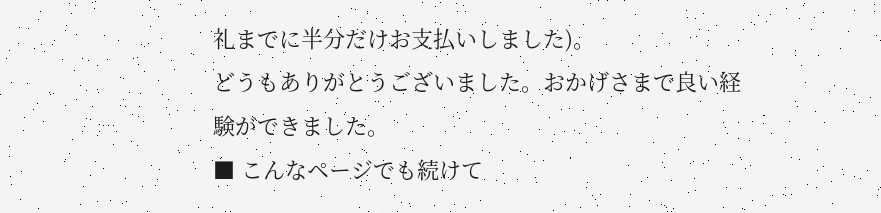礼までに半分だけお支払いしました)。
どうもありがとうございました。おかげさまで良い経験ができました。
■ こんなページでも続けて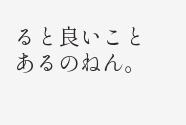ると良いことあるのねん。